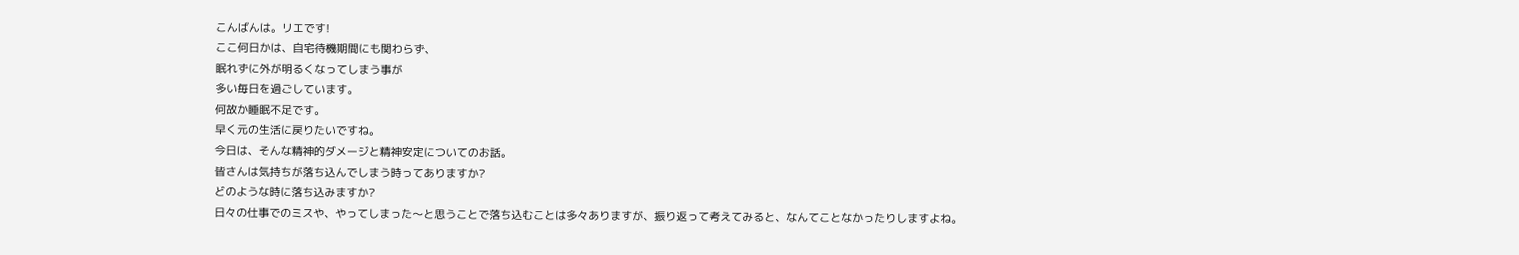こんばんは。リエです!
ここ何日かは、自宅待機期間にも関わらず、
眠れずに外が明るくなってしまう事が
多い毎日を過ごしています。
何故か睡眠不足です。
早く元の生活に戻りたいですね。
今日は、そんな精神的ダメージと精神安定についてのお話。
皆さんは気持ちが落ち込んでしまう時ってありますか?
どのような時に落ち込みますか?
日々の仕事でのミスや、やってしまった〜と思うことで落ち込むことは多々ありますが、振り返って考えてみると、なんてことなかったりしますよね。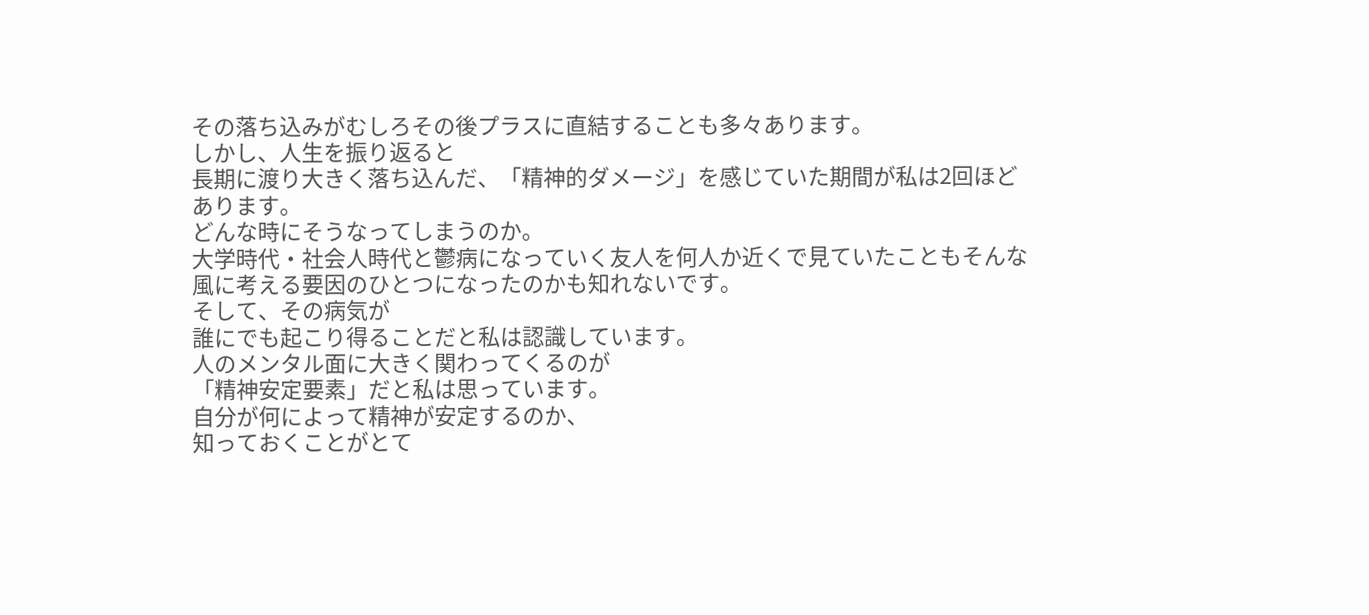その落ち込みがむしろその後プラスに直結することも多々あります。
しかし、人生を振り返ると
長期に渡り大きく落ち込んだ、「精神的ダメージ」を感じていた期間が私は2回ほどあります。
どんな時にそうなってしまうのか。
大学時代・社会人時代と鬱病になっていく友人を何人か近くで見ていたこともそんな風に考える要因のひとつになったのかも知れないです。
そして、その病気が
誰にでも起こり得ることだと私は認識しています。
人のメンタル面に大きく関わってくるのが
「精神安定要素」だと私は思っています。
自分が何によって精神が安定するのか、
知っておくことがとて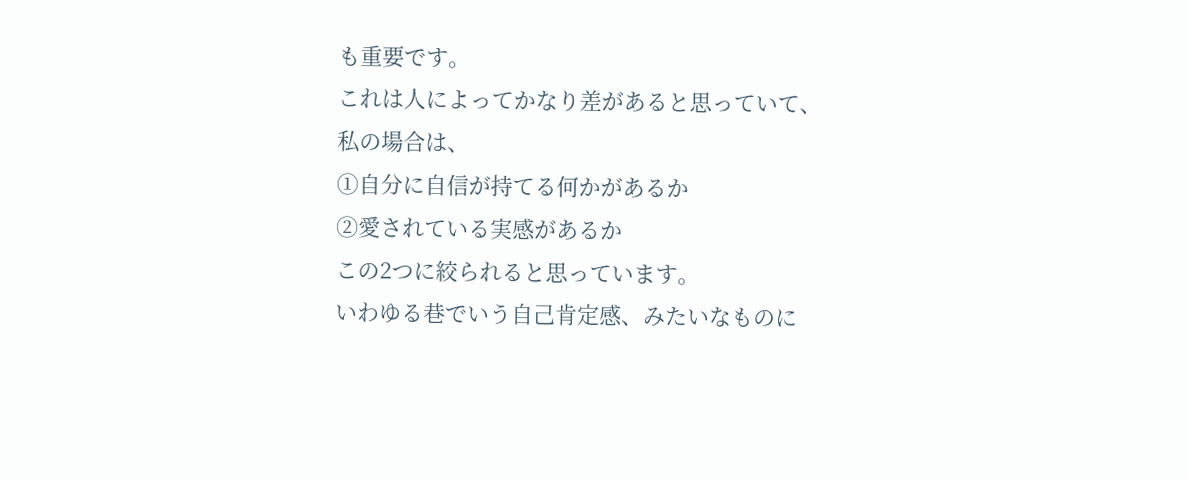も重要です。
これは人によってかなり差があると思っていて、
私の場合は、
①自分に自信が持てる何かがあるか
②愛されている実感があるか
この2つに絞られると思っています。
いわゆる巷でいう自己肯定感、みたいなものに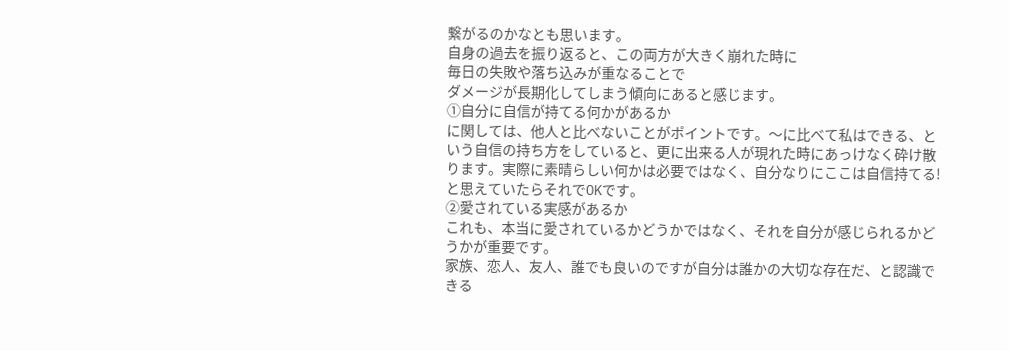繋がるのかなとも思います。
自身の過去を振り返ると、この両方が大きく崩れた時に
毎日の失敗や落ち込みが重なることで
ダメージが長期化してしまう傾向にあると感じます。
①自分に自信が持てる何かがあるか
に関しては、他人と比べないことがポイントです。〜に比べて私はできる、という自信の持ち方をしていると、更に出来る人が現れた時にあっけなく砕け散ります。実際に素晴らしい何かは必要ではなく、自分なりにここは自信持てる!と思えていたらそれでOKです。
②愛されている実感があるか
これも、本当に愛されているかどうかではなく、それを自分が感じられるかどうかが重要です。
家族、恋人、友人、誰でも良いのですが自分は誰かの大切な存在だ、と認識できる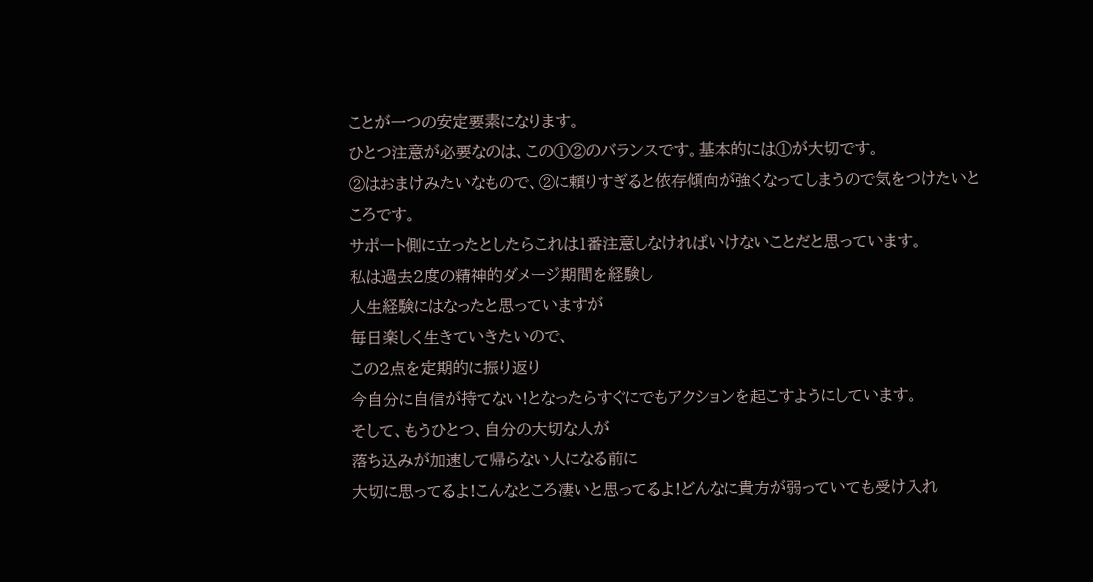ことが一つの安定要素になります。
ひとつ注意が必要なのは、この①②のバランスです。基本的には①が大切です。
②はおまけみたいなもので、②に頼りすぎると依存傾向が強くなってしまうので気をつけたいところです。
サポート側に立ったとしたらこれは1番注意しなければいけないことだと思っています。
私は過去2度の精神的ダメージ期間を経験し
人生経験にはなったと思っていますが
毎日楽しく生きていきたいので、
この2点を定期的に振り返り
今自分に自信が持てない!となったらすぐにでもアクションを起こすようにしています。
そして、もうひとつ、自分の大切な人が
落ち込みが加速して帰らない人になる前に
大切に思ってるよ!こんなところ凄いと思ってるよ!どんなに貴方が弱っていても受け入れ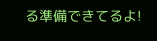る準備できてるよ!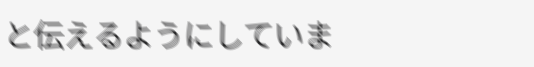と伝えるようにしていま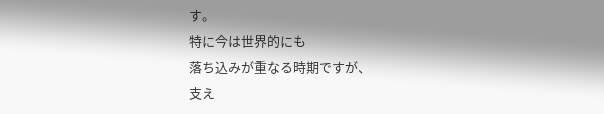す。
特に今は世界的にも
落ち込みが重なる時期ですが、
支え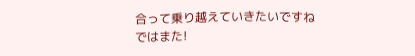合って乗り越えていきたいですね
ではまた!